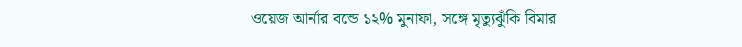ওয়েজ আর্নার বন্ডে ১২% মুনাফা, সঙ্গে মৃত্যুঝুঁকি বিমার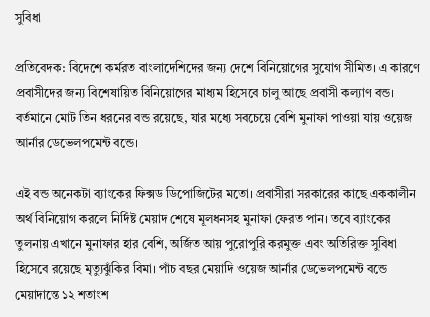সুবিধা

প্রতিবেদক: বিদেশে কর্মরত বাংলাদেশিদের জন্য দেশে বিনিয়োগের সুযোগ সীমিত। এ কারণে প্রবাসীদের জন্য বিশেষায়িত বিনিয়োগের মাধ্যম হিসেবে চালু আছে প্রবাসী কল্যাণ বন্ড। বর্তমানে মোট তিন ধরনের বন্ড রয়েছে, যার মধ্যে সবচেয়ে বেশি মুনাফা পাওয়া যায় ওয়েজ আর্নার ডেভেলপমেন্ট বন্ডে।

এই বন্ড অনেকটা ব্যাংকের ফিক্সড ডিপোজিটের মতো। প্রবাসীরা সরকারের কাছে এককালীন অর্থ বিনিয়োগ করলে নির্দিষ্ট মেয়াদ শেষে মূলধনসহ মুনাফা ফেরত পান। তবে ব্যাংকের তুলনায় এখানে মুনাফার হার বেশি, অর্জিত আয় পুরোপুরি করমুক্ত এবং অতিরিক্ত সুবিধা হিসেবে রয়েছে মৃত্যুঝুঁকির বিমা। পাঁচ বছর মেয়াদি ওয়েজ আর্নার ডেভেলপমেন্ট বন্ডে মেয়াদান্তে ১২ শতাংশ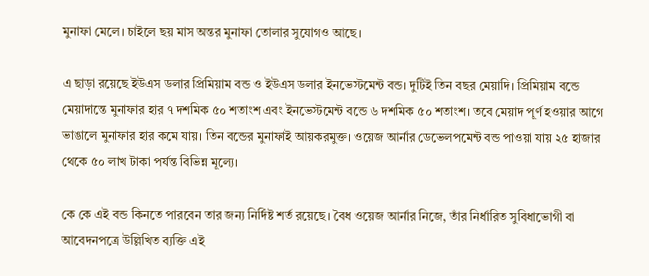মুনাফা মেলে। চাইলে ছয় মাস অন্তর মুনাফা তোলার সুযোগও আছে।

এ ছাড়া রয়েছে ইউএস ডলার প্রিমিয়াম বন্ড ও ইউএস ডলার ইনভেস্টমেন্ট বন্ড। দুটিই তিন বছর মেয়াদি। প্রিমিয়াম বন্ডে মেয়াদান্তে মুনাফার হার ৭ দশমিক ৫০ শতাংশ এবং ইনভেস্টমেন্ট বন্ডে ৬ দশমিক ৫০ শতাংশ। তবে মেয়াদ পূর্ণ হওয়ার আগে ভাঙালে মুনাফার হার কমে যায়। তিন বন্ডের মুনাফাই আয়করমুক্ত। ওয়েজ আর্নার ডেভেলপমেন্ট বন্ড পাওয়া যায় ২৫ হাজার থেকে ৫০ লাখ টাকা পর্যন্ত বিভিন্ন মূল্যে।

কে কে এই বন্ড কিনতে পারবেন তার জন্য নির্দিষ্ট শর্ত রয়েছে। বৈধ ওয়েজ আর্নার নিজে, তাঁর নির্ধারিত সুবিধাভোগী বা আবেদনপত্রে উল্লিখিত ব্যক্তি এই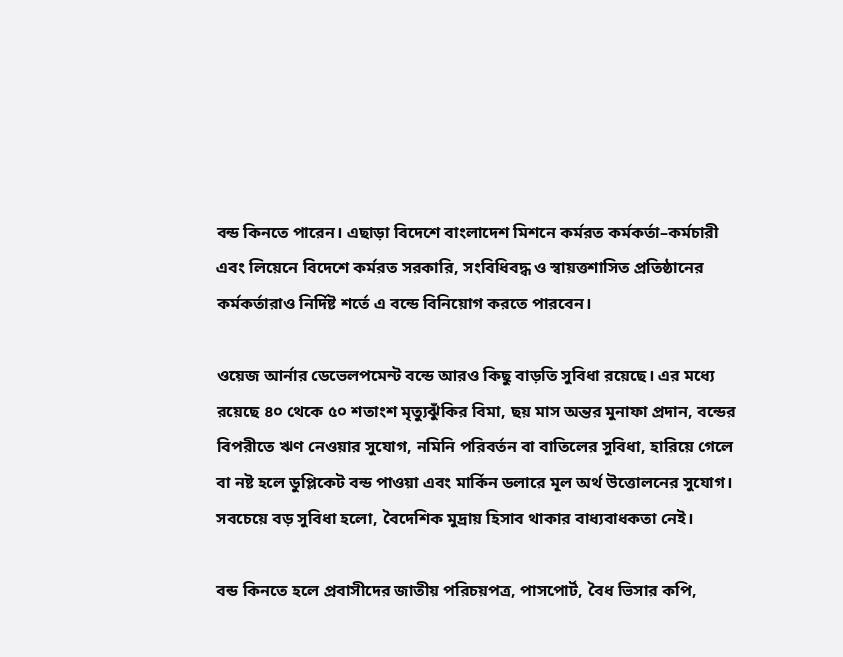বন্ড কিনতে পারেন। এছাড়া বিদেশে বাংলাদেশ মিশনে কর্মরত কর্মকর্তা–কর্মচারী এবং লিয়েনে বিদেশে কর্মরত সরকারি, সংবিধিবদ্ধ ও স্বায়ত্তশাসিত প্রতিষ্ঠানের কর্মকর্তারাও নির্দিষ্ট শর্তে এ বন্ডে বিনিয়োগ করতে পারবেন।

ওয়েজ আর্নার ডেভেলপমেন্ট বন্ডে আরও কিছু বাড়তি সুবিধা রয়েছে। এর মধ্যে রয়েছে ৪০ থেকে ৫০ শতাংশ মৃত্যুঝুঁকির বিমা, ছয় মাস অন্তর মুনাফা প্রদান, বন্ডের বিপরীতে ঋণ নেওয়ার সুযোগ, নমিনি পরিবর্তন বা বাতিলের সুবিধা, হারিয়ে গেলে বা নষ্ট হলে ডুপ্লিকেট বন্ড পাওয়া এবং মার্কিন ডলারে মূল অর্থ উত্তোলনের সুযোগ। সবচেয়ে বড় সুবিধা হলো, বৈদেশিক মুদ্রায় হিসাব থাকার বাধ্যবাধকতা নেই।

বন্ড কিনতে হলে প্রবাসীদের জাতীয় পরিচয়পত্র, পাসপোর্ট, বৈধ ভিসার কপি,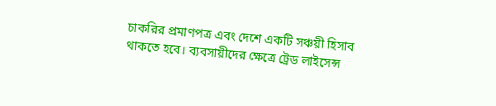চাকরির প্রমাণপত্র এবং দেশে একটি সঞ্চয়ী হিসাব থাকতে হবে। ব্যবসায়ীদের ক্ষেত্রে ট্রেড লাইসেন্স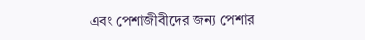এবং পেশাজীবীদের জন্য পেশার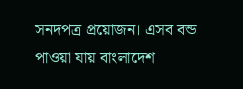সনদপত্র প্রয়োজন। এসব বন্ড পাওয়া যায় বাংলাদেশ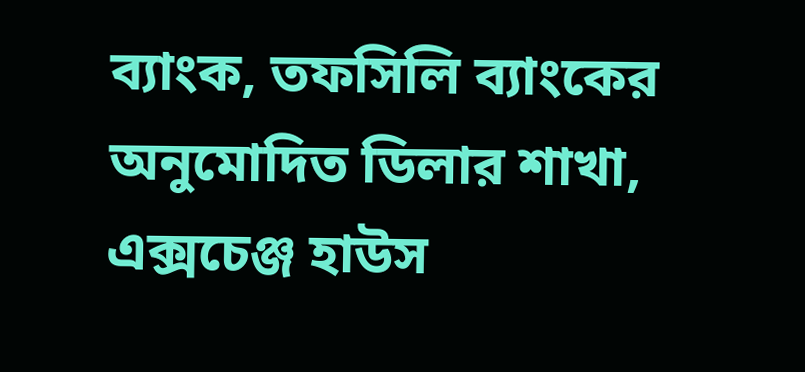ব্যাংক, তফসিলি ব্যাংকের অনুমোদিত ডিলার শাখা, এক্সচেঞ্জ হাউস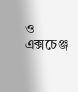ও এক্সচেঞ্জ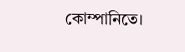কোম্পানিতে।